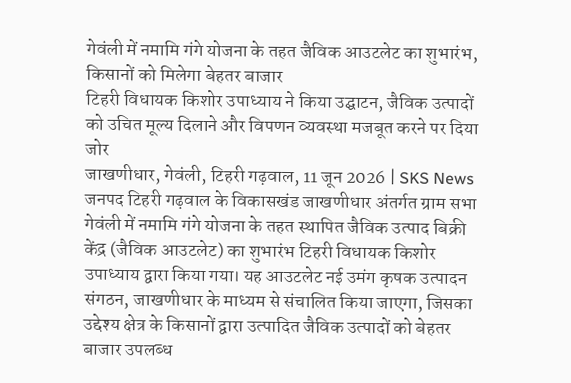गेवंली में नमामि गंगे योजना के तहत जैविक आउटलेट का शुभारंभ, किसानों को मिलेगा बेहतर बाजार
टिहरी विधायक किशोर उपाध्याय ने किया उद्घाटन, जैविक उत्पादों को उचित मूल्य दिलाने और विपणन व्यवस्था मजबूत करने पर दिया जोर
जाखणीधार, गेवंली, टिहरी गढ़वाल, 11 जून 2026 | SKS News
जनपद टिहरी गढ़वाल के विकासखंड जाखणीधार अंतर्गत ग्राम सभा गेवंली में नमामि गंगे योजना के तहत स्थापित जैविक उत्पाद बिक्री केंद्र (जैविक आउटलेट) का शुभारंभ टिहरी विधायक किशोर उपाध्याय द्वारा किया गया। यह आउटलेट नई उमंग कृषक उत्पादन संगठन, जाखणीधार के माध्यम से संचालित किया जाएगा, जिसका उद्देश्य क्षेत्र के किसानों द्वारा उत्पादित जैविक उत्पादों को बेहतर बाजार उपलब्ध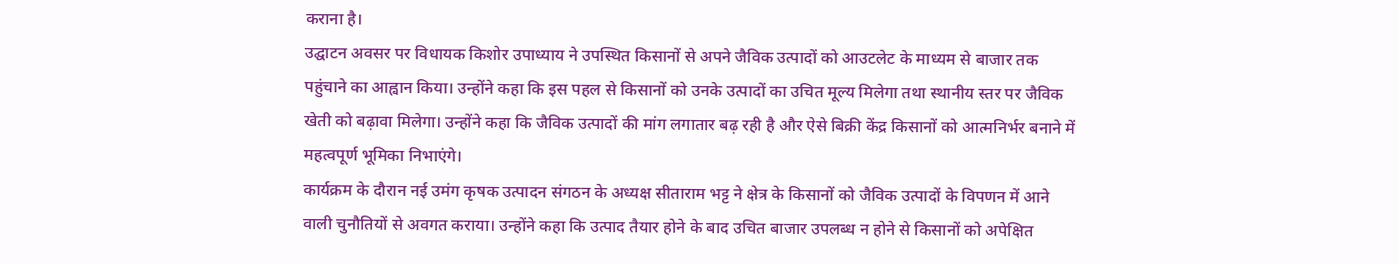कराना है।
उद्घाटन अवसर पर विधायक किशोर उपाध्याय ने उपस्थित किसानों से अपने जैविक उत्पादों को आउटलेट के माध्यम से बाजार तक पहुंचाने का आह्वान किया। उन्होंने कहा कि इस पहल से किसानों को उनके उत्पादों का उचित मूल्य मिलेगा तथा स्थानीय स्तर पर जैविक खेती को बढ़ावा मिलेगा। उन्होंने कहा कि जैविक उत्पादों की मांग लगातार बढ़ रही है और ऐसे बिक्री केंद्र किसानों को आत्मनिर्भर बनाने में महत्वपूर्ण भूमिका निभाएंगे।
कार्यक्रम के दौरान नई उमंग कृषक उत्पादन संगठन के अध्यक्ष सीताराम भट्ट ने क्षेत्र के किसानों को जैविक उत्पादों के विपणन में आने वाली चुनौतियों से अवगत कराया। उन्होंने कहा कि उत्पाद तैयार होने के बाद उचित बाजार उपलब्ध न होने से किसानों को अपेक्षित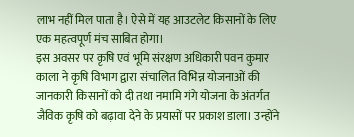लाभ नहीं मिल पाता है। ऐसे में यह आउटलेट किसानों के लिए एक महत्वपूर्ण मंच साबित होगा।
इस अवसर पर कृषि एवं भूमि संरक्षण अधिकारी पवन कुमार काला ने कृषि विभाग द्वारा संचालित विभिन्न योजनाओं की जानकारी किसानों को दी तथा नमामि गंगे योजना के अंतर्गत जैविक कृषि को बढ़ावा देने के प्रयासों पर प्रकाश डाला। उन्होंने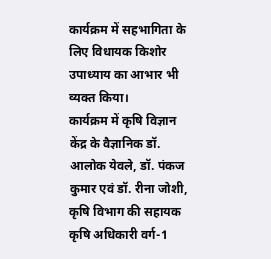कार्यक्रम में सहभागिता के लिए विधायक किशोर उपाध्याय का आभार भी व्यक्त किया।
कार्यक्रम में कृषि विज्ञान केंद्र के वैज्ञानिक डॉ. आलोक येवले, डॉ. पंकज कुमार एवं डॉ. रीना जोशी, कृषि विभाग की सहायक कृषि अधिकारी वर्ग-1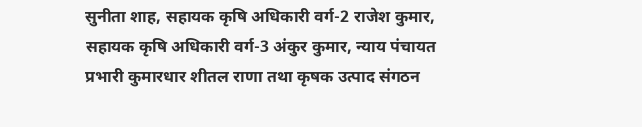सुनीता शाह, सहायक कृषि अधिकारी वर्ग-2 राजेश कुमार, सहायक कृषि अधिकारी वर्ग-3 अंकुर कुमार, न्याय पंचायत प्रभारी कुमारधार शीतल राणा तथा कृषक उत्पाद संगठन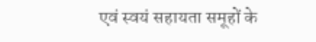एवं स्वयं सहायता समूहों के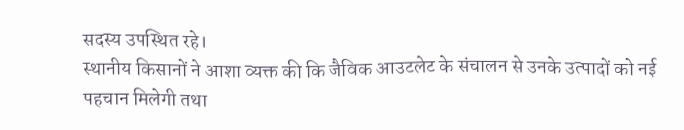सदस्य उपस्थित रहे।
स्थानीय किसानों ने आशा व्यक्त की कि जैविक आउटलेट के संचालन से उनके उत्पादों को नई पहचान मिलेगी तथा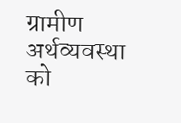ग्रामीण अर्थव्यवस्था को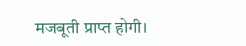मजबूती प्राप्त होगी।